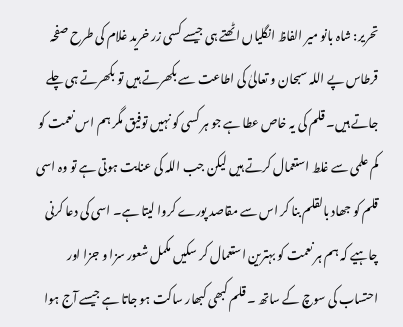تحریر: شاہ بانو میر الفاظ انگلیاں اٹھتے ہی جیسے کسی زر خرید غلام کی طرح صفحہ قرطاس پے اللہ سبحان و تعالیٰ کی اطاعت سے بکھرتے ہیں تو بکھرتے ہی چلے جاتے ہیں۔ قلم کی یہ خاص عطا ہے جو ہر کسی کو نہیں توفیق مگر ہم اس نعمت کو کم علمی سے غلط استعمال کرتے ہیں لیکن جب اللہ کی عنایت ہوتی ہے تو وہ اسی قلم کو جھاد بالقلم بنا کر اس سے مقاصد پورے کروا لیتا ہے۔ اسی کی دعا کرنی چاہیے کہ ہم ہر نعمت کو بہترین استعمال کر سکیں مکمل شعور سزا و جزا اور احتساب کی سوچ کے ساتھ ۔ قلم کبھی کبھار ساکت ہو جاتا ہے جیسے آج ہوا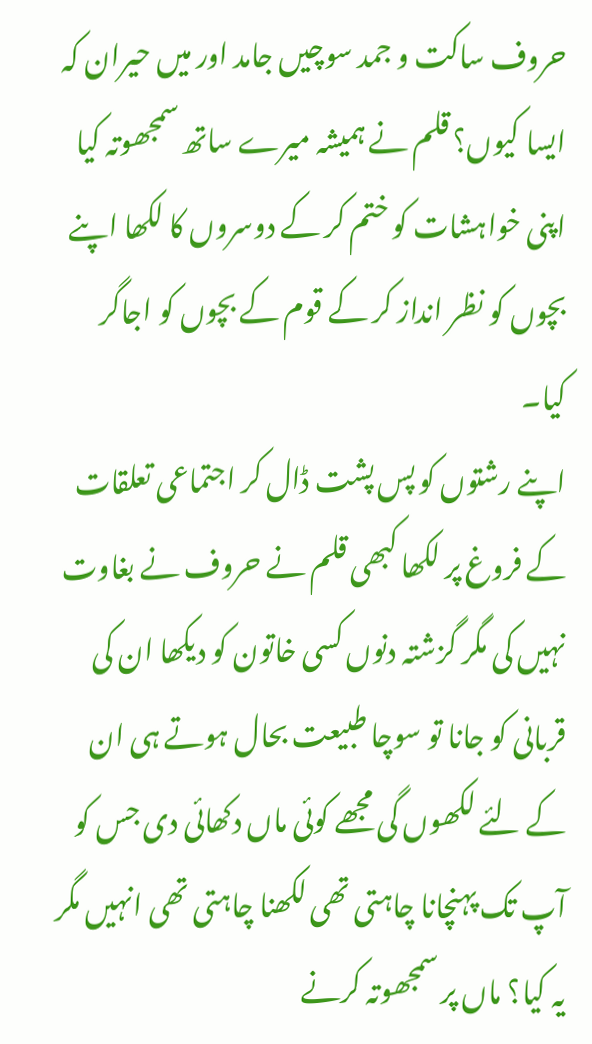حروف ساکت و جمد سوچیں جامد اور میں حیران کہ ایسا کیوں؟ قلم نے ہمیشہ میرے ساتھ سمجھوتہ کیا اپنی خواہشات کو ختم کر کے دوسروں کا لکھا اپنے بچوں کو نظر انداز کر کے قوم کے بچوں کو اجاگر کیا۔
اپنے رشتوں کو پس پشت ڈال کر اجتماعی تعلقات کے فروغ پر لکھا کبھی قلم نے حروف نے بغاوت نہیں کی مگر گزشتہ دنوں کسی خاتون کو دیکھا ان کی قربانی کو جانا تو سوچا طبیعت بحال ہوتے ہی ان کے لئے لکھوں گی مجھے کوئی ماں دکھائی دی جس کو آپ تک پہنچانا چاہتی تھی لکھنا چاہتی تھی انہیں مگر یہ کیا؟ ماں پر سمجھوتہ کرنے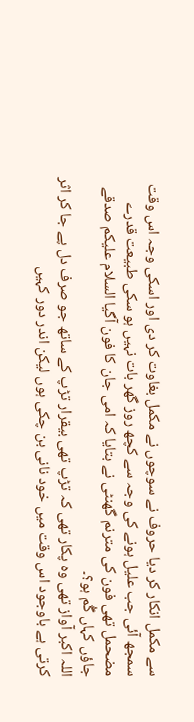سے مکمل انکار کر دیا حروف نے سوچوں نے مکمل بغاوت کر دی اور اسکی وجہ اس وقت سمجھ آئی جب علیل ہونے کی وجہ سے کچھ روز گھر بات نہیں ہو سکی طبیعت قدرے مضحمل تھی فون کی مترنم گھنٹی نے بتایا کہ امی جان کا فون آگیا السلام علیکم صدقے جاؤں کہاں گُم ہو؟۔
اللہ اکبر آواز تھی وہ پکار تھی کہ تڑپ تھی بیقرار تڑپ کے ساتھ جو صرف دل پے جا کر اثر کرتی ہے باوجود اس وقت میں خود نانی بن چکی ہوں لیکن اندر دور کہیں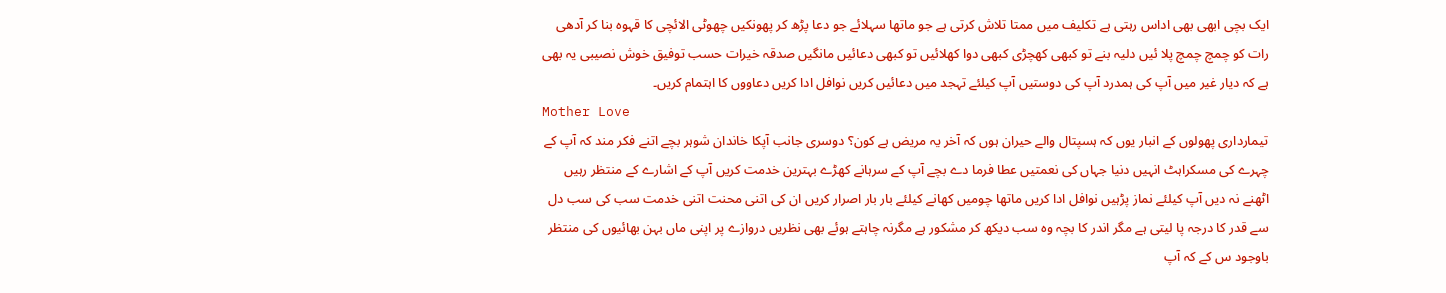ایک بچی ابھی بھی اداس رہتی ہے تکلیف میں ممتا تلاش کرتی ہے جو ماتھا سہلائے جو دعا پڑھ کر پھونکیں چھوٹی الائچی کا قہوہ بنا کر آدھی رات کو چمچ چمچ پلا ئیں دلیہ بنے تو کبھی کھچڑی کبھی دوا کھلائیں تو کبھی دعائیں مانگیں صدقہ خیرات حسب توفیق خوش نصیبی یہ بھی ہے کہ دیار غیر میں آپ کی ہمدرد آپ کی دوستیں آپ کیلئے تہجد میں دعائیں کریں نوافل ادا کریں دعاووں کا اہتمام کریں۔
Mother Love
تیمارداری پھولوں کے انبار یوں کہ ہسپتال والے حیران ہوں کہ آخر یہ مریض ہے کون؟ دوسری جانب آپکا خاندان شوہر بچے اتنے فکر مند کہ آپ کے چہرے کی مسکراہٹ انہیں دنیا جہاں کی نعمتیں عطا فرما دے بچے آپ کے سرہانے کھڑے بہترین خدمت کریں آپ کے اشارے کے منتظر رہیں اٹھنے نہ دیں آپ کیلئے نماز پڑہیں نوافل ادا کریں ماتھا چومیں کھانے کیلئے بار بار اصرار کریں ان کی اتنی محنت اتنی خدمت سب کی سب دل سے قدر کا درجہ پا لیتی ہے مگر اندر کا بچہ وہ سب دیکھ کر مشکور ہے مگرنہ چاہتے ہوئے بھی نظریں دروازے پر اپنی ماں بہن بھائیوں کی منتظر باوجود س کے کہ آپ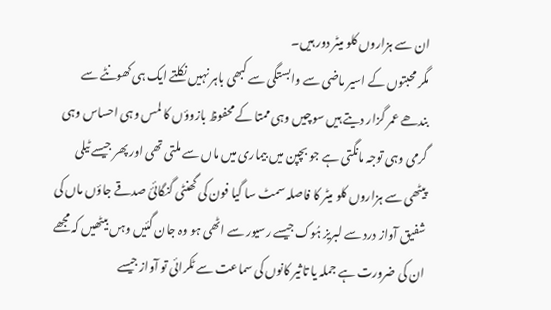ان سے ہزاروں کلو میٹر دور ہیں۔
مگر محبتوں کے اسیر ماضی سے وابستگی سے کبھی باہر نہیں نکلتے ایک ہی کھونٹے سے بندھے عمر گزار دیتے ہیں سوچیں وہی ممتا کے محفوظ بازوؤں کا لمس وہی احساس وہی گرمی وہی توجہ مانگتی ہے جو بچپن میں بیماری میں ماں سے ملتی تھی اور پھر جیسے ٹیلی پیٹھی سے ہزاروں کلو میٹر کا فاصلہ سمٹ سا گیا فون کی گھنٹی گنگائئ صدقے جاؤں ماں کی شفیق آواز درد سے لبریز ہُوک جیسے رسیور سے اٹھی ہو وہ جان گئیں وہں بیٹھیں کہ مجھے ان کی ضرورت ہے جملہ یا تاثیر کانوں کی سماعت سے ٹکرائی تو آواز جیسے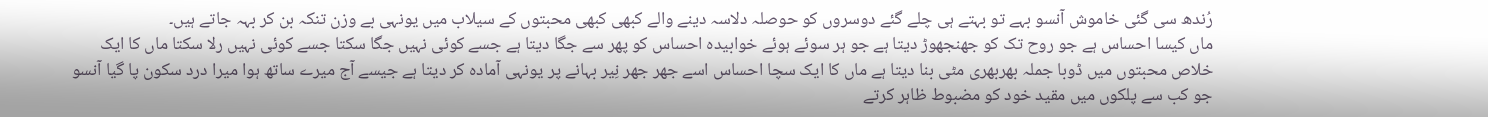رُندھ سی گئی خاموش آنسو بہے تو بہتے ہی چلے گئے دوسروں کو حوصلہ دلاسہ دینے والے کبھی کبھی محبتوں کے سیلاب میں یونہی بے وزن تنکہ بن کر بہہ جاتے ہیں۔
ماں کیسا احساس ہے جو روح تک کو جھنجھوڑ دیتا ہے جو ہر سوئے ہوئے خوابیدہ احساس کو پھر سے جگا دیتا ہے جسے کوئی نہیں جگا سکتا جسے کوئی نہیں رلا سکتا ماں کا ایک خلاص محبتوں میں ڈوبا جملہ بھربھری مٹی بنا دیتا ہے ماں کا ایک سچا احساس اسے جھر جھر نِیر بہانے پر یونہی آمادہ کر دیتا ہے جیسے آج میرے ساتھ ہوا میرا درد سکون پا گیا آنسو جو کب سے پلکوں میں مقید خود کو مضبوط ظاہر کرتے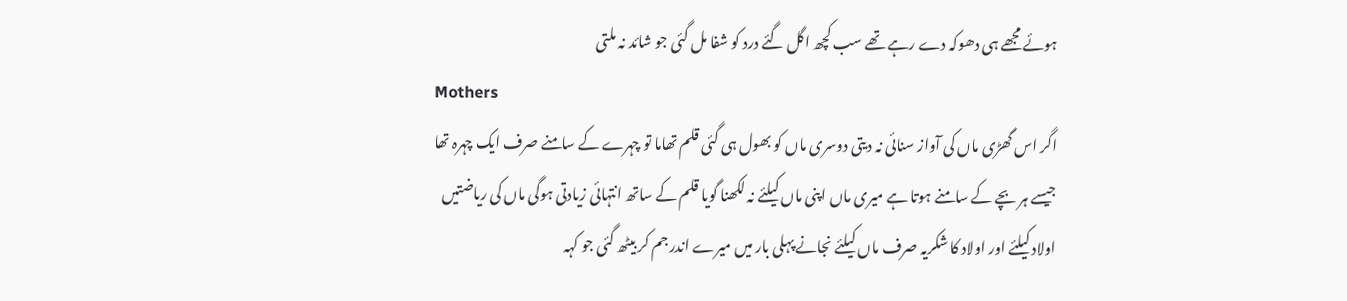ہوئے مجھے ہی دھوکہ دے رہے تھے سب کچھ اگل گئے درد کو شفا مل گئی جو شائد نہ ملتی
Mothers
اگر اس گھڑی ماں کی آواز سنائی نہ دیتی دوسری ماں کو بھول ہی گئی قلم تھاما تو چہرے کے سامنے صرف ایک چہرہ تھا جیسے ہر بچے کے سامنے ہوتا ہے میری ماں اپنی ماں کیلئے نہ لکھنا گویا قلم کے ساتھ انتہائی زیادتی ہوگی ماں کی ریاضتیں اولاد کیلئے اور اولاد کا شکریہ صرف ماں کیلئے نجانے پہلی بار میں میرے اندر جم کر بیٹھ گئی جو کہہ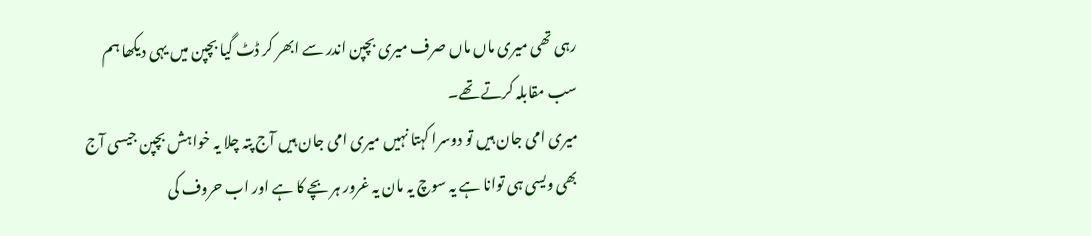رہی تھی میری ماں ماں صرف میری بچپن اندر سے ابھر کر ڈٹ گیا بچپن میں یہی دیکھا ہم سب مقابلہ کرتے تھے۔
میری امی جان ہیں تو دوسرا کہتا نہیں میری امی جان ہیں آج پتہ چلا یہ خواہش بچپن جیسی آج بھی ویسی ہی توانا ہے یہ سوچ یہ مان یہ غرور ہر بچے کا ہے اور اب حروف کی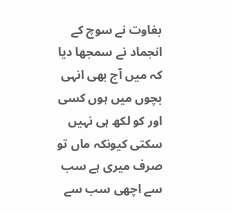بغاوت نے سوچ کے انجماد نے سمجھا دیا کہ میں آج بھی انہی بچوں میں ہوں کسی اور کو لکھ ہی نہیں سکتی کیونکہ ماں تو صرف میری ہے سب سے اچھی سب سے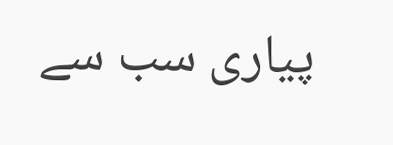پیاری سب سے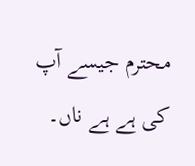محترم جیسے آپ کی ہے ہے ناں۔